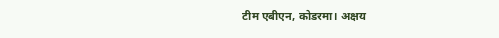टीम एबीएन, कोडरमा। अक्षय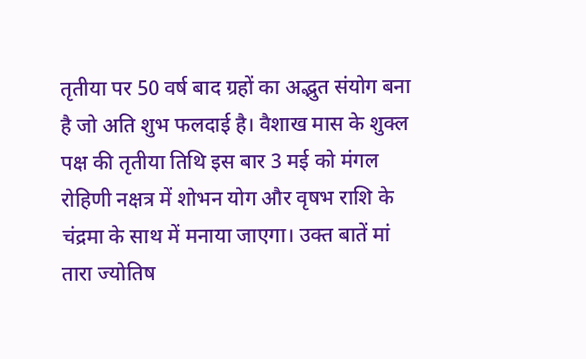तृतीया पर 50 वर्ष बाद ग्रहों का अद्भुत संयोग बना है जो अति शुभ फलदाई है। वैशाख मास के शुक्ल पक्ष की तृतीया तिथि इस बार 3 मई को मंगल रोहिणी नक्षत्र में शोभन योग और वृषभ राशि के चंद्रमा के साथ में मनाया जाएगा। उक्त बातें मां तारा ज्योतिष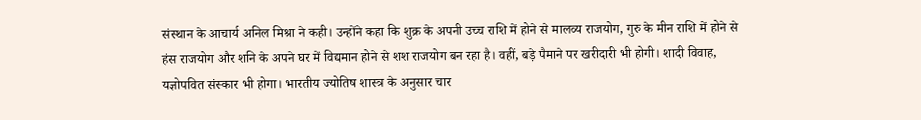संस्थान के आचार्य अनिल मिश्रा ने कही। उन्होंने कहा कि शुक्र के अपनी उच्च राशि में होने से मालव्य राजयोग, गुरु के मीन राशि में होने से हंस राजयोग और शनि के अपने घर में विद्यमान होने से शश राजयोग बन रहा है। वहीं, बड़े पैमाने पर खरीदारी भी होगी। शादी विवाह, यज्ञोपवित संस्कार भी होगा। भारतीय ज्योतिष शास्त्र के अनुसार चार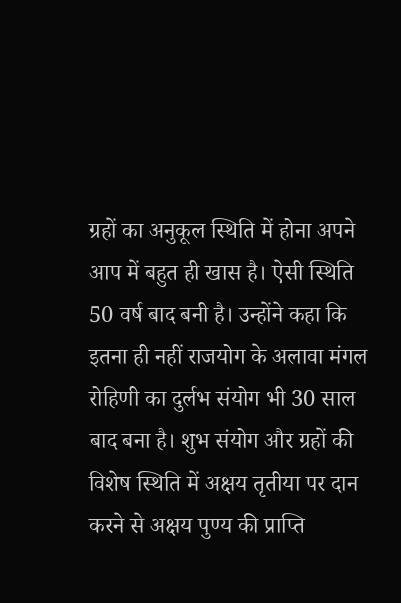ग्रहों का अनुकूल स्थिति में होना अपने आप में बहुत ही खास है। ऐसी स्थिति 50 वर्ष बाद बनी है। उन्होंने कहा कि इतना ही नहीं राजयोग के अलावा मंगल रोहिणी का दुर्लभ संयोग भी 30 साल बाद बना है। शुभ संयोग और ग्रहों की विशेष स्थिति में अक्षय तृतीया पर दान करने से अक्षय पुण्य की प्राप्ति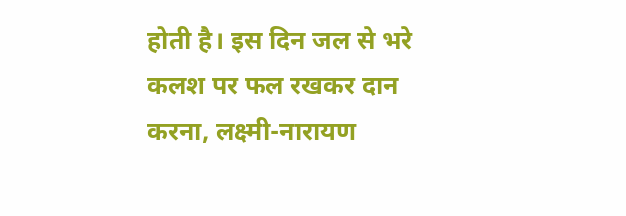होती है। इस दिन जल से भरे कलश पर फल रखकर दान करना, लक्ष्मी-नारायण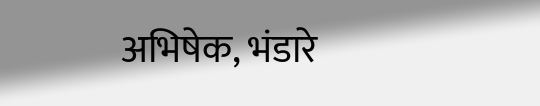अभिषेक, भंडारे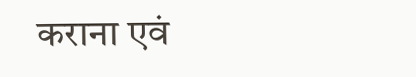कराना एवं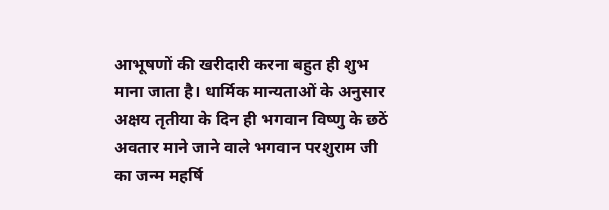आभूषणों की खरीदारी करना बहुत ही शुभ माना जाता है। धार्मिक मान्यताओं के अनुसार अक्षय तृतीया के दिन ही भगवान विष्णु के छठें अवतार माने जाने वाले भगवान परशुराम जी का जन्म महर्षि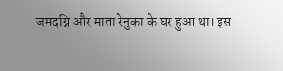जमदग्नि और माता रेनुका के घर हुआ था। इस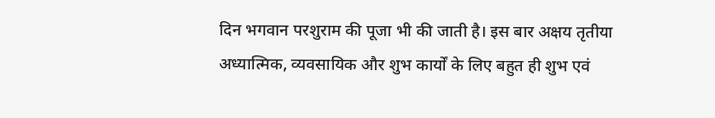दिन भगवान परशुराम की पूजा भी की जाती है। इस बार अक्षय तृतीया अध्यात्मिक, व्यवसायिक और शुभ कार्यों के लिए बहुत ही शुभ एवं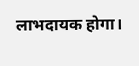लाभदायक होगा।